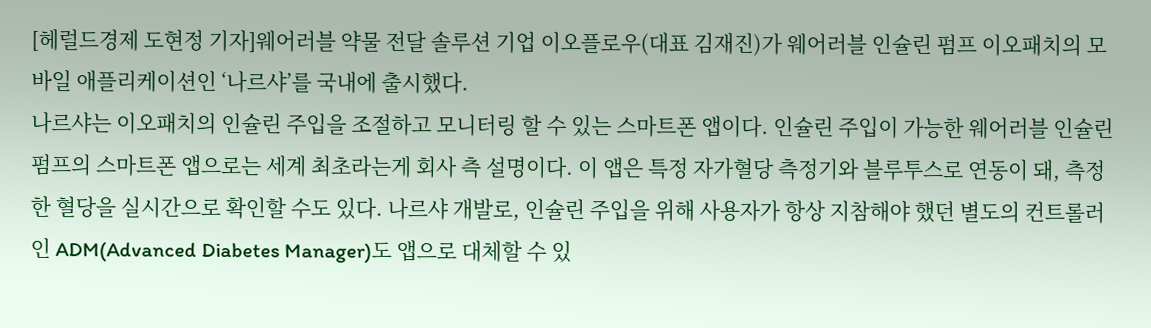[헤럴드경제 도현정 기자]웨어러블 약물 전달 솔루션 기업 이오플로우(대표 김재진)가 웨어러블 인슐린 펌프 이오패치의 모바일 애플리케이션인 ‘나르샤’를 국내에 출시했다.
나르샤는 이오패치의 인슐린 주입을 조절하고 모니터링 할 수 있는 스마트폰 앱이다. 인슐린 주입이 가능한 웨어러블 인슐린 펌프의 스마트폰 앱으로는 세계 최초라는게 회사 측 설명이다. 이 앱은 특정 자가혈당 측정기와 블루투스로 연동이 돼, 측정한 혈당을 실시간으로 확인할 수도 있다. 나르샤 개발로, 인슐린 주입을 위해 사용자가 항상 지참해야 했던 별도의 컨트롤러인 ADM(Advanced Diabetes Manager)도 앱으로 대체할 수 있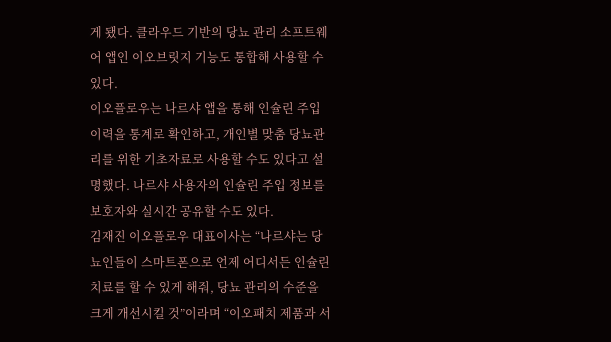게 됐다. 클라우드 기반의 당뇨 관리 소프트웨어 앱인 이오브릿지 기능도 통합해 사용할 수 있다.
이오플로우는 나르샤 앱을 통해 인슐린 주입 이력을 통계로 확인하고, 개인별 맞춤 당뇨관리를 위한 기초자료로 사용할 수도 있다고 설명했다. 나르샤 사용자의 인슐린 주입 정보를 보호자와 실시간 공유할 수도 있다.
김재진 이오플로우 대표이사는 “나르샤는 당뇨인들이 스마트폰으로 언제 어디서든 인슐린 치료를 할 수 있게 해줘, 당뇨 관리의 수준을 크게 개선시킬 것”이라며 “이오패치 제품과 서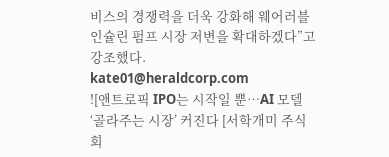비스의 경쟁력을 더욱 강화해 웨어러블 인슐린 펌프 시장 저변을 확대하겠다”고 강조했다.
kate01@heraldcorp.com
![앤트로픽 IPO는 시작일 뿐…AI 모델 ‘골라주는 시장’ 커진다 [서학개미 주식회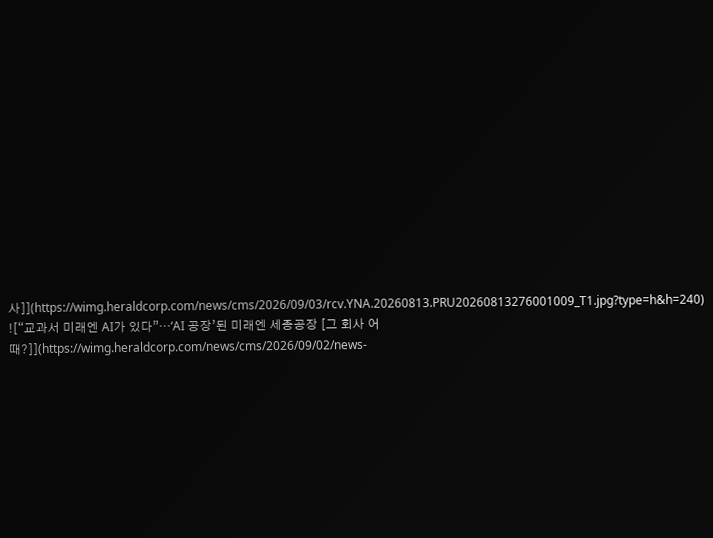사]](https://wimg.heraldcorp.com/news/cms/2026/09/03/rcv.YNA.20260813.PRU20260813276001009_T1.jpg?type=h&h=240)
![“교과서 미래엔 AI가 있다”…‘AI 공장’된 미래엔 세종공장 [그 회사 어때?]](https://wimg.heraldcorp.com/news/cms/2026/09/02/news-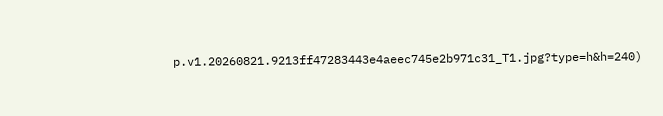p.v1.20260821.9213ff47283443e4aeec745e2b971c31_T1.jpg?type=h&h=240)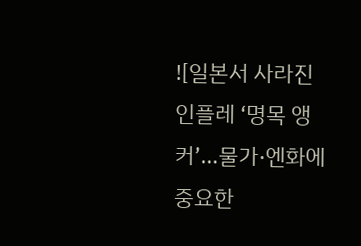![일본서 사라진 인플레 ‘명목 앵커’…물가·엔화에 중요한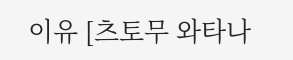이유 [츠토무 와타나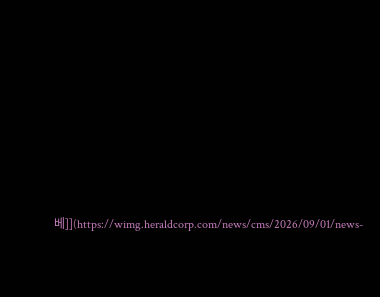베]](https://wimg.heraldcorp.com/news/cms/2026/09/01/news-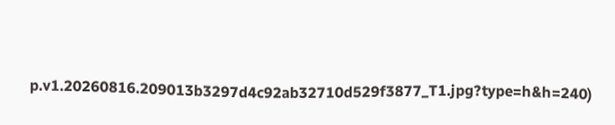p.v1.20260816.209013b3297d4c92ab32710d529f3877_T1.jpg?type=h&h=240)